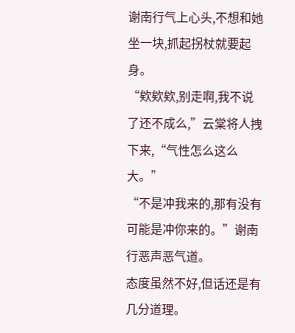谢南行气上心头,不想和她坐一块,抓起拐杖就要起身。
“欸欸欸,别走啊,我不说了还不成么,”云棠将人拽下来,“气性怎么这么大。”
“不是冲我来的,那有没有可能是冲你来的。”谢南行恶声恶气道。
态度虽然不好,但话还是有几分道理。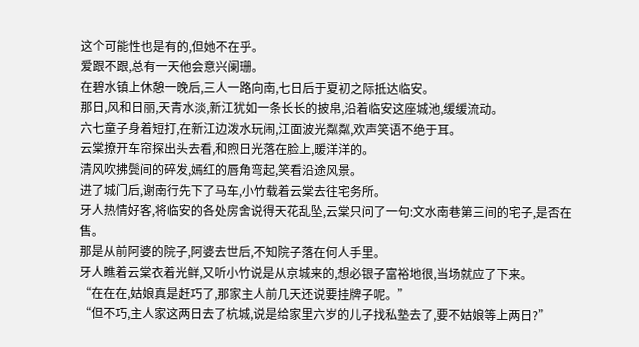这个可能性也是有的,但她不在乎。
爱跟不跟,总有一天他会意兴阑珊。
在碧水镇上休憩一晚后,三人一路向南,七日后于夏初之际抵达临安。
那日,风和日丽,天青水淡,新江犹如一条长长的披帛,沿着临安这座城池,缓缓流动。
六七童子身着短打,在新江边泼水玩闹,江面波光粼粼,欢声笑语不绝于耳。
云棠撩开车帘探出头去看,和煦日光落在脸上,暖洋洋的。
清风吹拂鬓间的碎发,嫣红的唇角弯起,笑看沿途风景。
进了城门后,谢南行先下了马车,小竹载着云棠去往宅务所。
牙人热情好客,将临安的各处房舍说得天花乱坠,云棠只问了一句:文水南巷第三间的宅子,是否在售。
那是从前阿婆的院子,阿婆去世后,不知院子落在何人手里。
牙人瞧着云棠衣着光鲜,又听小竹说是从京城来的,想必银子富裕地很,当场就应了下来。
“在在在,姑娘真是赶巧了,那家主人前几天还说要挂牌子呢。”
“但不巧,主人家这两日去了杭城,说是给家里六岁的儿子找私塾去了,要不姑娘等上两日?”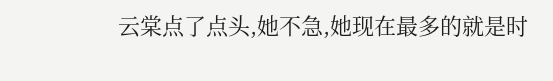云棠点了点头,她不急,她现在最多的就是时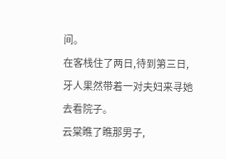间。
在客栈住了两日,待到第三日,牙人果然带着一对夫妇来寻她去看院子。
云棠瞧了瞧那男子,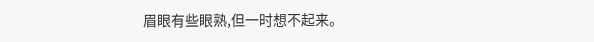眉眼有些眼熟,但一时想不起来。